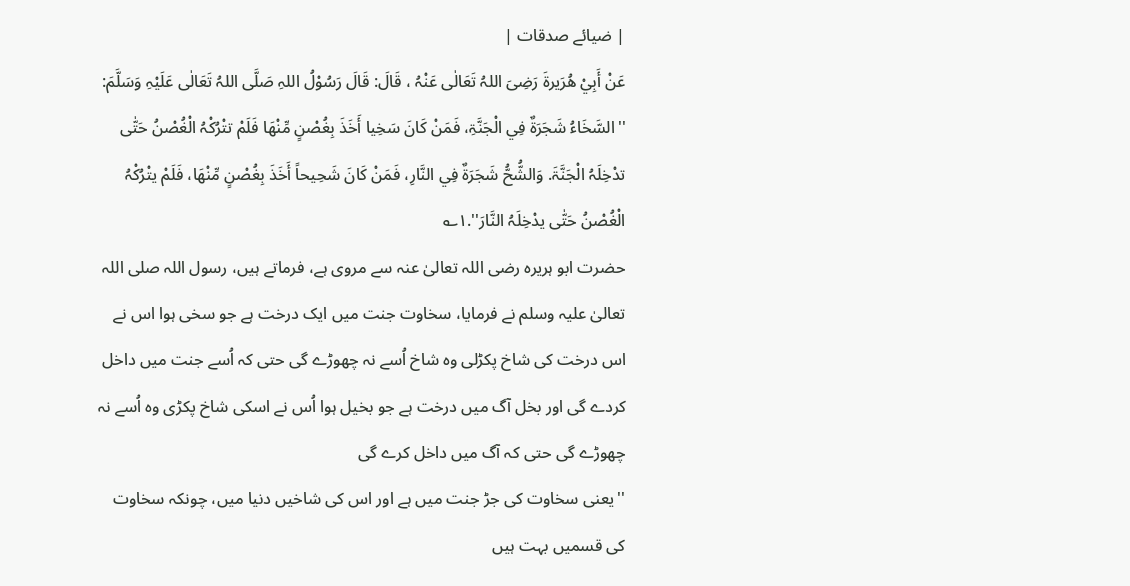| ضیائے صدقات |
عَنْ أَبِيْ ھُرَيرۃَ رَضِیَ اللہُ تَعَالٰی عَنْہُ ، قَالَ: قَالَ رَسُوْلُ اللہِ صَلَّی اللہُ تَعَالٰی عَلَیْہِ وَسَلَّمَ: ''السَّخَاءُ شَجَرَۃٌ فِي الْجَنَّۃِ، فَمَنْ کَانَ سَخِيا أَخَذَ بِغُصْنٍ مِّنْھَا فَلَمْ تتْرُکْہُ الْغُصْنُ حَتّٰی تدْخِلَہُ الْجَنَّۃَ. وَالشُّحُّ شَجَرَۃٌ فِي النَّارِ، فَمَنْ کَانَ شَحِيحاً أَخَذَ بِغُصْنٍ مِّنْھَا، فَلَمْ يتْرُکْہُ الْغُصْنُ حَتّٰی يدْخِلَہُ النَّارَ''.۱؎
حضرت ابو ہريرہ رضی اللہ تعالیٰ عنہ سے مروی ہے، فرماتے ہيں، رسول اللہ صلی اللہ تعالیٰ علیہ وسلم نے فرمايا، سخاوت جنت ميں ايک درخت ہے جو سخی ہوا اس نے اس درخت کی شاخ پکڑلی وہ شاخ اُسے نہ چھوڑے گی حتی کہ اُسے جنت ميں داخل کردے گی اور بخل آگ ميں درخت ہے جو بخيل ہوا اُس نے اسکی شاخ پکڑی وہ اُسے نہ چھوڑے گی حتی کہ آگ ميں داخل کرے گی
''يعنی سخاوت کی جڑ جنت ميں ہے اور اس کی شاخيں دنيا ميں، چونکہ سخاوت کی قسميں بہت ہيں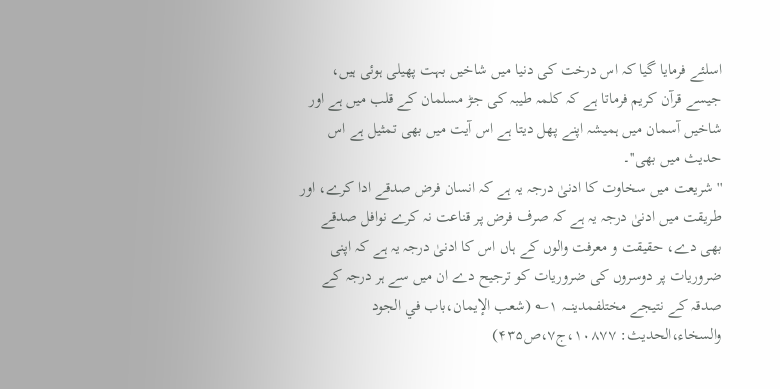اسلئے فرمايا گيا کہ اس درخت کی دنيا ميں شاخيں بہت پھيلی ہوئی ہيں، جيسے قرآن کريم فرماتا ہے کہ کلمہ طيبہ کی جڑ مسلمان کے قلب ميں ہے اور شاخيں آسمان ميں ہميشہ اپنے پھل دیتا ہے اس آيت ميں بھی تمثيل ہے اس حديث ميں بھی''۔
''شريعت ميں سخاوت کا ادنیٰ درجہ يہ ہے کہ انسان فرض صدقے ادا کرے، اور طریقت ميں ادنیٰ درجہ يہ ہے کہ صرف فرض پر قناعت نہ کرے نوافل صدقے بھی دے، حقيقت و معرفت والوں کے ہاں اس کا ادنیٰ درجہ يہ ہے کہ اپنی ضروريات پر دوسروں کی ضروريات کو ترجيح دے ان ميں سے ہر درجہ کے صدقہ کے نتيجے مختلفمدینـــہ ۱؎ (شعب الإيمان،باب في الجود والسخاء،الحديث: ۱۰۸۷۷،ج۷،ص۴۳۵)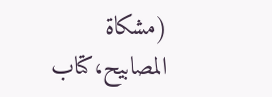(مشکاۃ المصابيح،کتاب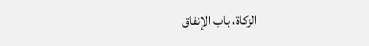الزکاۃ، باب الإنفاق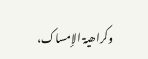وکراھیۃ الإمساک،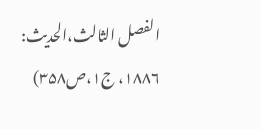الفصل الثالث،الحديث: ۱۸۸۶، ج۱،ص۳۵۸)